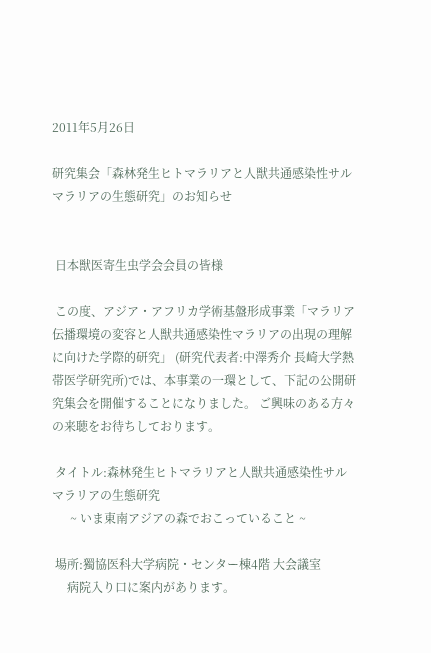2011年5月26日

研究集会「森林発生ヒトマラリアと人獣共通感染性サルマラリアの生態研究」のお知らせ


 日本獣医寄生虫学会会員の皆様

 この度、アジア・アフリカ学術基盤形成事業「マラリア伝播環境の変容と人獣共通感染性マラリアの出現の理解に向けた学際的研究」 (研究代表者:中澤秀介 長崎大学熱帯医学研究所)では、本事業の一環として、下記の公開研究集会を開催することになりました。 ご興味のある方々の来聴をお待ちしております。

 タイトル:森林発生ヒトマラリアと人獣共通感染性サルマラリアの生態研究
      ~ いま東南アジアの森でおこっていること ~

 場所:獨協医科大学病院・センター棟4階 大会議室
     病院入り口に案内があります。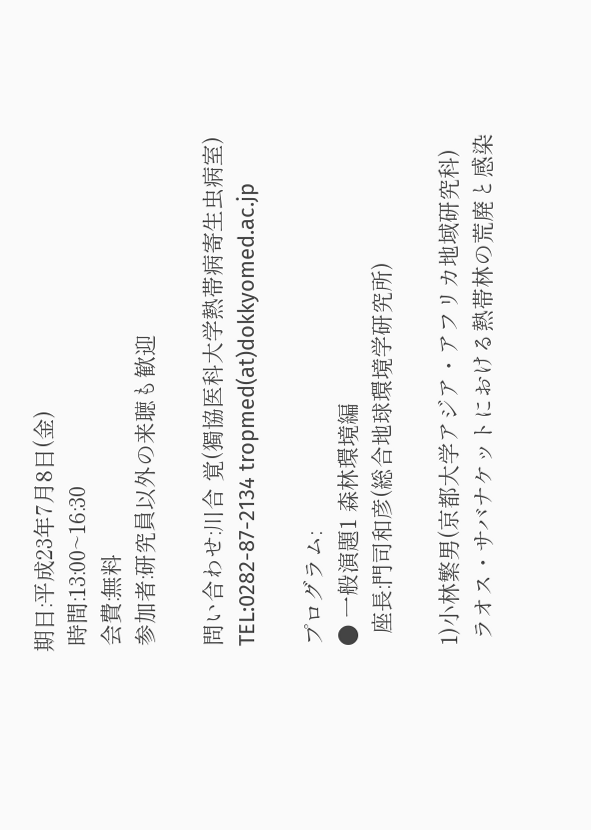期日:平成23年7月8日(金)
 時間:13:00~16:30
 会費:無料
 参加者:研究員以外の来聴も歓迎

 問い合わせ:川合 覚(獨協医科大学熱帯病寄生虫病室)
 TEL:0282-87-2134 tropmed(at)dokkyomed.ac.jp

 プログラム:
 ● 一般演題1 森林環境編
   座長:門司和彦(総合地球環境学研究所)

 1)小林繁男(京都大学アジア・アフリカ地域研究科)
  ラオス・サバナケットにおける熱帯林の荒廃と感染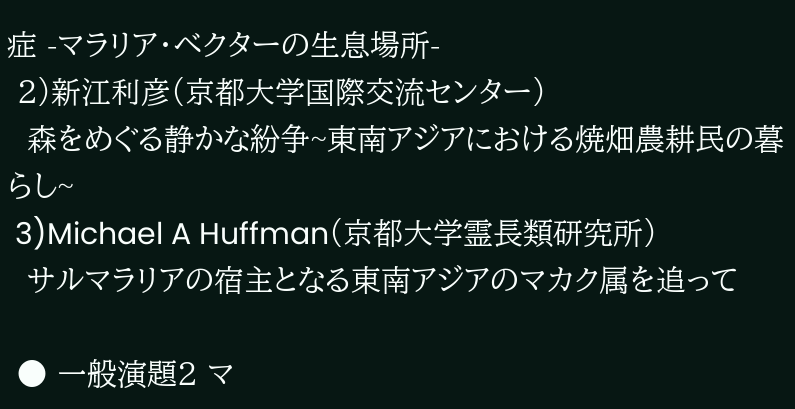症 -マラリア・ベクターの生息場所-
 2)新江利彦(京都大学国際交流センター)
  森をめぐる静かな紛争~東南アジアにおける焼畑農耕民の暮らし~
 3)Michael A Huffman(京都大学霊長類研究所)
  サルマラリアの宿主となる東南アジアのマカク属を追って

 ● 一般演題2 マ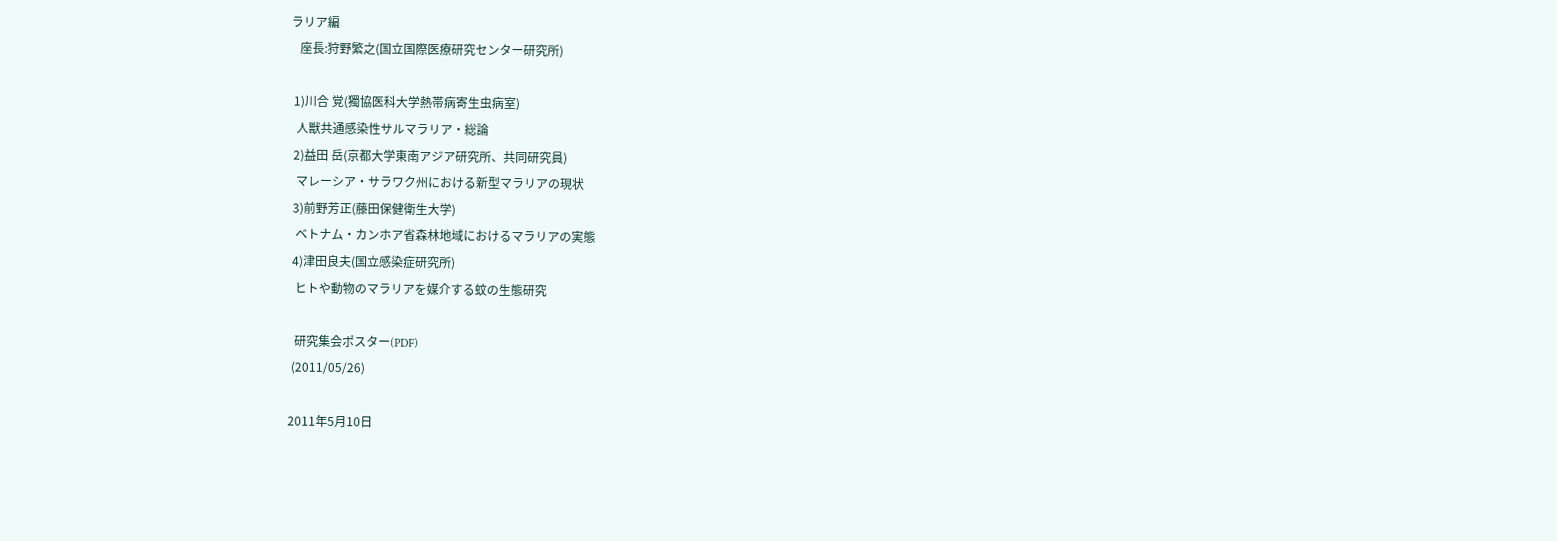ラリア編
   座長:狩野繁之(国立国際医療研究センター研究所)

 1)川合 覚(獨協医科大学熱帯病寄生虫病室)
  人獣共通感染性サルマラリア・総論
 2)益田 岳(京都大学東南アジア研究所、共同研究員)
  マレーシア・サラワク州における新型マラリアの現状
 3)前野芳正(藤田保健衛生大学)
  ベトナム・カンホア省森林地域におけるマラリアの実態
 4)津田良夫(国立感染症研究所)
  ヒトや動物のマラリアを媒介する蚊の生態研究

  研究集会ポスター(PDF)
 (2011/05/26)

2011年5月10日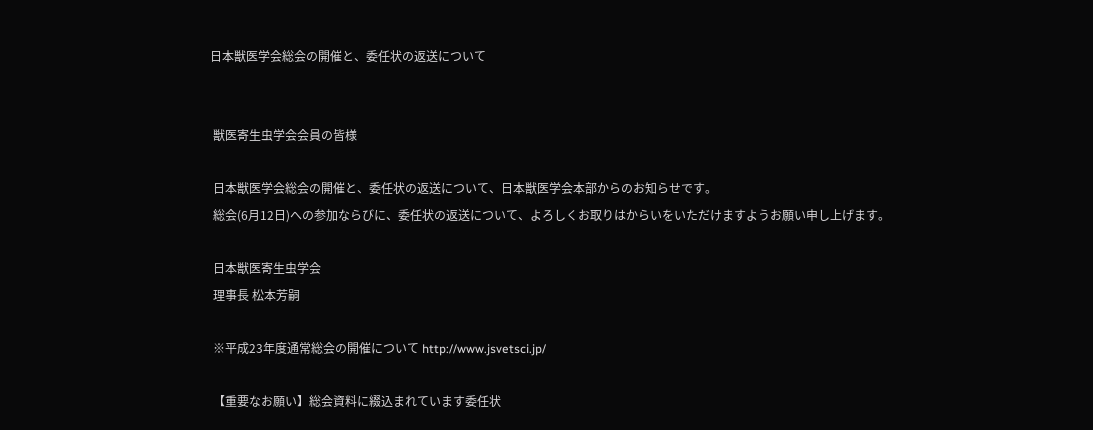日本獣医学会総会の開催と、委任状の返送について


 獣医寄生虫学会会員の皆様

 日本獣医学会総会の開催と、委任状の返送について、日本獣医学会本部からのお知らせです。
 総会(6月12日)への参加ならびに、委任状の返送について、よろしくお取りはからいをいただけますようお願い申し上げます。

 日本獣医寄生虫学会
 理事長 松本芳嗣

 ※平成23年度通常総会の開催について http://www.jsvetsci.jp/

 【重要なお願い】総会資料に綴込まれています委任状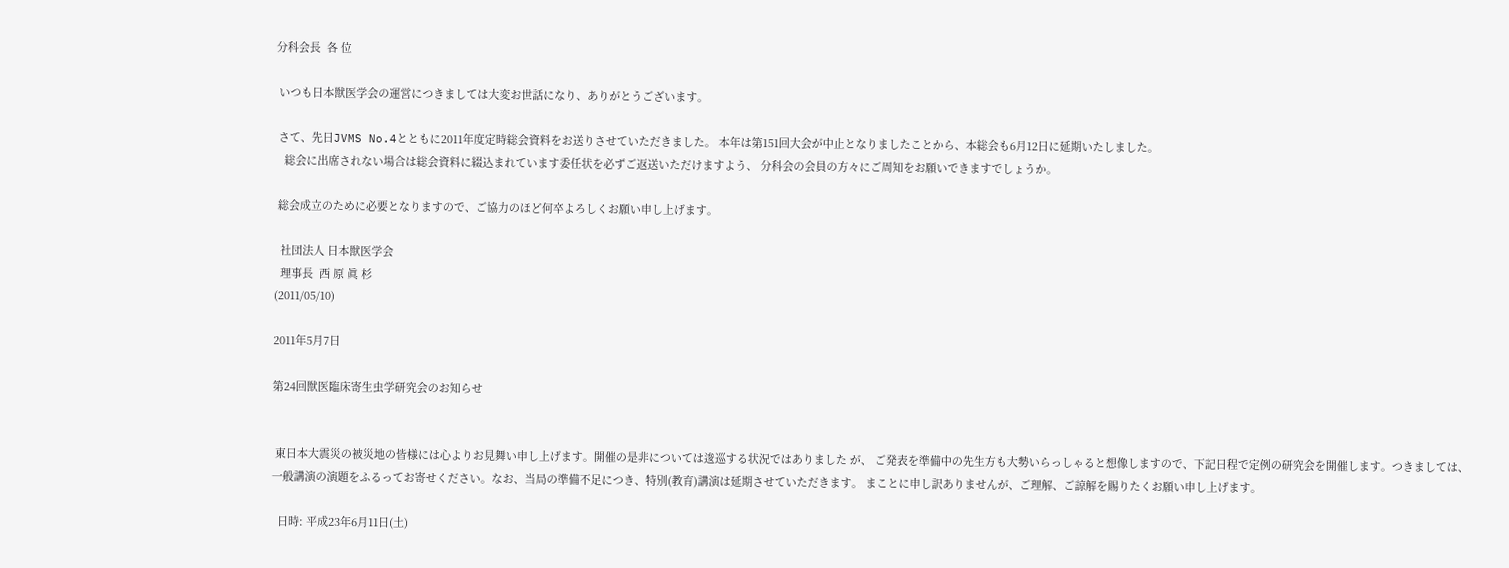分科会長  各 位

 いつも日本獣医学会の運営につきましては大変お世話になり、ありがとうございます。

 さて、先日JVMS No.4とともに2011年度定時総会資料をお送りさせていただきました。 本年は第151回大会が中止となりましたことから、本総会も6月12日に延期いたしました。
   総会に出席されない場合は総会資料に綴込まれています委任状を必ずご返送いただけますよう、 分科会の会員の方々にご周知をお願いできますでしょうか。

 総会成立のために必要となりますので、ご協力のほど何卒よろしくお願い申し上げます。

  社団法人 日本獣医学会
  理事長  西 原 眞 杉
(2011/05/10)

2011年5月7日

第24回獣医臨床寄生虫学研究会のお知らせ


 東日本大震災の被災地の皆様には心よりお見舞い申し上げます。開催の是非については逡巡する状況ではありました が、 ご発表を準備中の先生方も大勢いらっしゃると想像しますので、下記日程で定例の研究会を開催します。つきましては、 一般講演の演題をふるってお寄せください。なお、当局の準備不足につき、特別(教育)講演は延期させていただきます。 まことに申し訳ありませんが、ご理解、ご諒解を賜りたくお願い申し上げます。

  日時: 平成23年6月11日(土)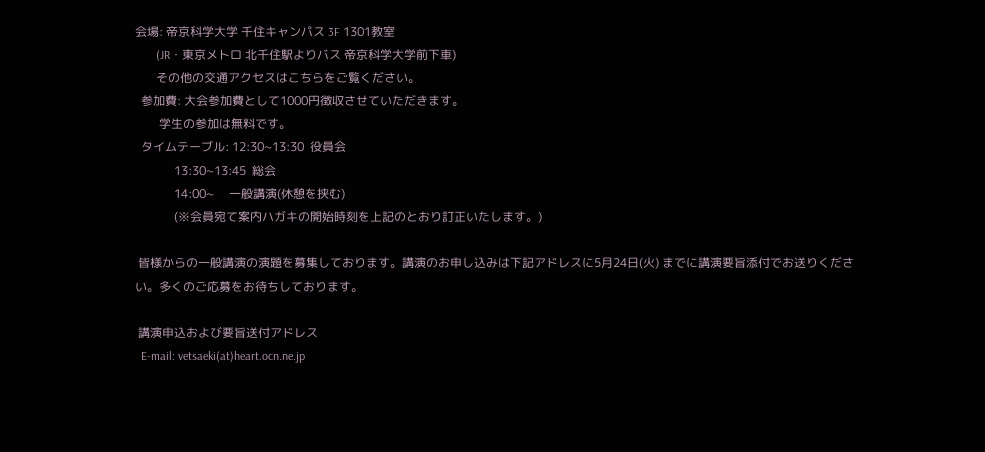会場: 帝京科学大学 千住キャンパス 3F 1301教室
       (JR・東京メトロ 北千住駅よりバス 帝京科学大学前下車)
       その他の交通アクセスはこちらをご覧ください。
  参加費: 大会参加費として1000円徴収させていただきます。
        学生の参加は無料です。
  タイムテーブル: 12:30~13:30  役員会
             13:30~13:45  総会
             14:00~     一般講演(休憩を挟む)
             (※会員宛て案内ハガキの開始時刻を上記のとおり訂正いたします。)

 皆様からの一般講演の演題を募集しております。講演のお申し込みは下記アドレスに5月24日(火) までに講演要旨添付でお送りください。多くのご応募をお待ちしております。

 講演申込および要旨送付アドレス
  E-mail: vetsaeki(at)heart.ocn.ne.jp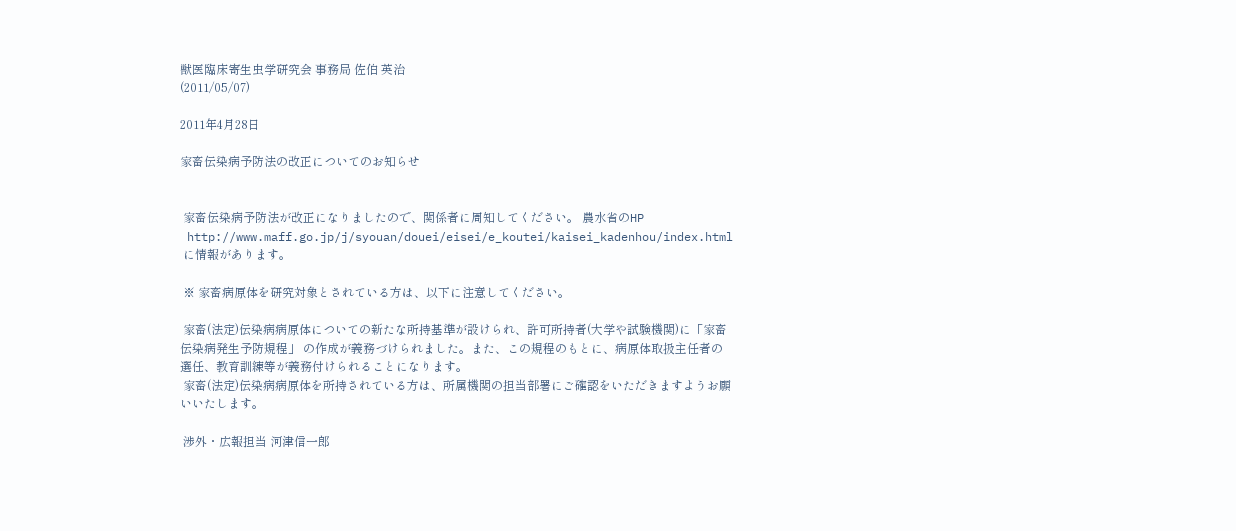獣医臨床寄生虫学研究会 事務局 佐伯 英治
(2011/05/07)

2011年4月28日

家畜伝染病予防法の改正についてのお知らせ


 家畜伝染病予防法が改正になりましたので、関係者に周知してください。 農水省のHP
 http://www.maff.go.jp/j/syouan/douei/eisei/e_koutei/kaisei_kadenhou/index.html
 に情報があります。

 ※ 家畜病原体を研究対象とされている方は、以下に注意してください。

 家畜(法定)伝染病病原体についての新たな所持基準が設けられ、許可所持者(大学や試験機関)に「家畜伝染病発生予防規程」 の作成が義務づけられました。また、この規程のもとに、病原体取扱主任者の選任、教育訓練等が義務付けられることになります。
 家畜(法定)伝染病病原体を所持されている方は、所属機関の担当部署にご確認をいただきますようお願いいたします。

 渉外・広報担当 河津信一郎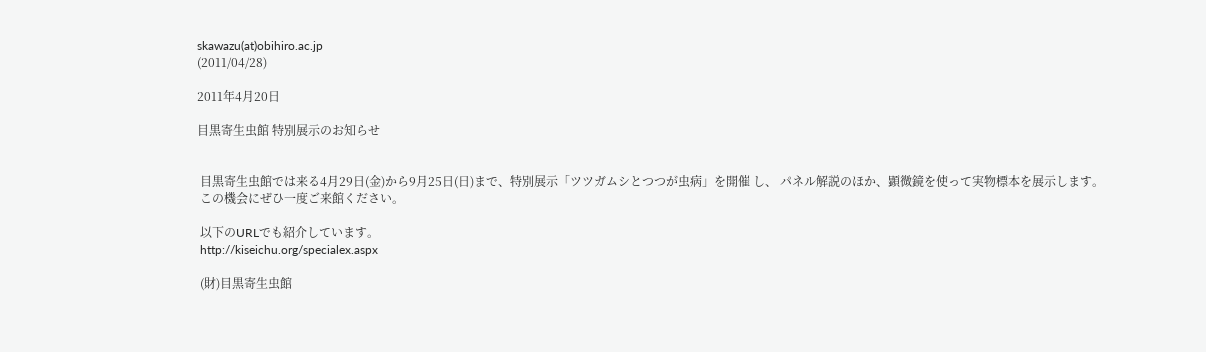skawazu(at)obihiro.ac.jp
(2011/04/28)

2011年4月20日

目黒寄生虫館 特別展示のお知らせ


 目黒寄生虫館では来る4月29日(金)から9月25日(日)まで、特別展示「ツツガムシとつつが虫病」を開催 し、 パネル解説のほか、顕微鏡を使って実物標本を展示します。
 この機会にぜひ一度ご来館ください。

 以下のURLでも紹介しています。
 http://kiseichu.org/specialex.aspx

 (財)目黒寄生虫館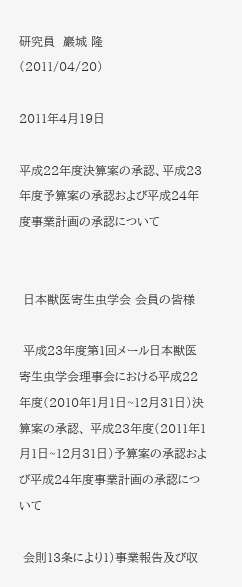研究員  巖城 隆
(2011/04/20)

2011年4月19日

平成22年度決算案の承認、平成23年度予算案の承認および平成24年度事業計画の承認について


 日本獣医寄生虫学会 会員の皆様

 平成23年度第1回メール日本獣医寄生虫学会理事会における平成22年度(2010年1月1日~12月31日)決算案の承認、 平成23年度(2011年1月1日~12月31日)予算案の承認および平成24年度事業計画の承認について

 会則13条により1)事業報告及び収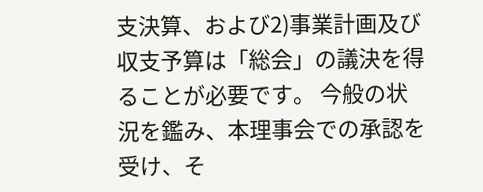支決算、および2)事業計画及び収支予算は「総会」の議決を得ることが必要です。 今般の状況を鑑み、本理事会での承認を受け、そ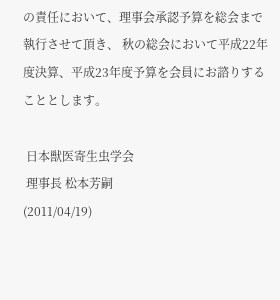の責任において、理事会承認予算を総会まで執行させて頂き、 秋の総会において平成22年度決算、平成23年度予算を会員にお諮りすることとします。

 日本獣医寄生虫学会
 理事長 松本芳嗣
(2011/04/19)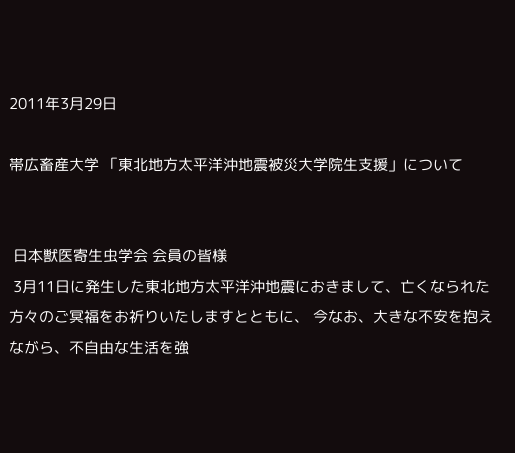2011年3月29日

帯広畜産大学 「東北地方太平洋沖地震被災大学院生支援」について


 日本獣医寄生虫学会 会員の皆様
 3月11日に発生した東北地方太平洋沖地震におきまして、亡くなられた方々のご冥福をお祈りいたしますとともに、 今なお、大きな不安を抱えながら、不自由な生活を強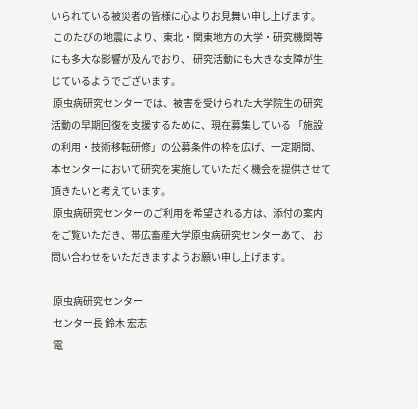いられている被災者の皆様に心よりお見舞い申し上げます。
 このたびの地震により、東北・関東地方の大学・研究機関等にも多大な影響が及んでおり、 研究活動にも大きな支障が生じているようでございます。
 原虫病研究センターでは、被害を受けられた大学院生の研究活動の早期回復を支援するために、現在募集している 「施設の利用・技術移転研修」の公募条件の枠を広げ、一定期間、 本センターにおいて研究を実施していただく機会を提供させて頂きたいと考えています。
 原虫病研究センターのご利用を希望される方は、添付の案内をご覧いただき、帯広畜産大学原虫病研究センターあて、 お問い合わせをいただきますようお願い申し上げます。

 原虫病研究センター
 センター長 鈴木 宏志
 電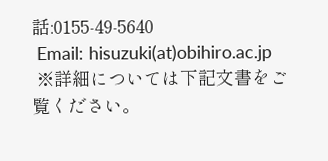話:0155-49-5640
 Email: hisuzuki(at)obihiro.ac.jp
 ※詳細については下記文書をご覧ください。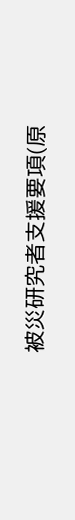被災研究者支援要項(原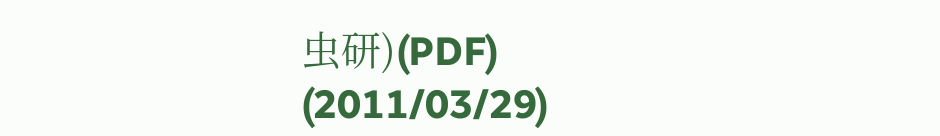虫研)(PDF)
(2011/03/29)